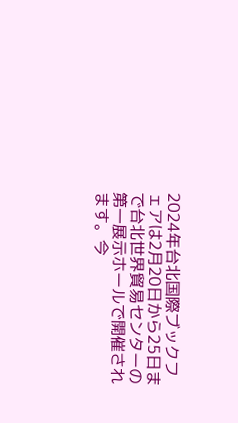2024年台北国際ブックフェアは2月20日から25日まで台北世界貿易センターの第一展示ホールで開催されます。今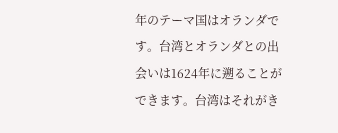年のテーマ国はオランダです。台湾とオランダとの出会いは1624年に遡ることができます。台湾はそれがき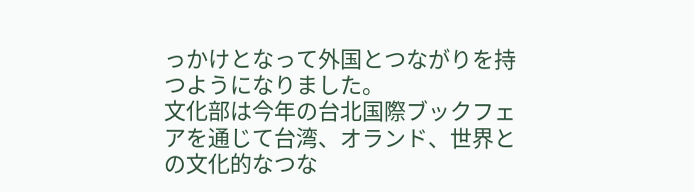っかけとなって外国とつながりを持つようになりました。
文化部は今年の台北国際ブックフェアを通じて台湾、オランド、世界との文化的なつな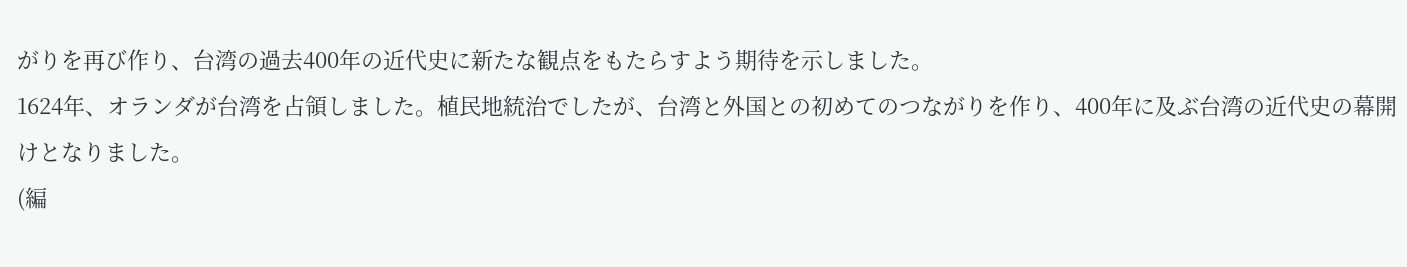がりを再び作り、台湾の過去400年の近代史に新たな観点をもたらすよう期待を示しました。
1624年、オランダが台湾を占領しました。植民地統治でしたが、台湾と外国との初めてのつながりを作り、400年に及ぶ台湾の近代史の幕開けとなりました。
(編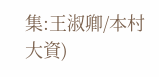集:王淑卿/本村大資)